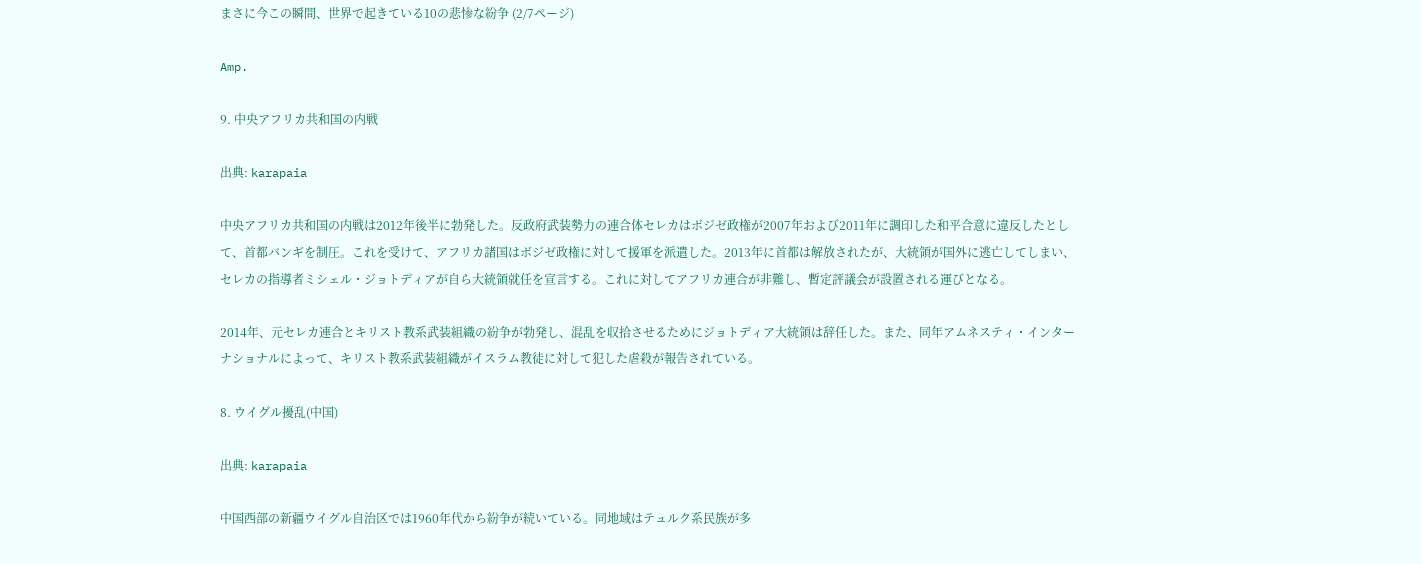まさに今この瞬間、世界で起きている10の悲惨な紛争 (2/7ページ)

Amp.

9. 中央アフリカ共和国の内戦

出典: karapaia

中央アフリカ共和国の内戦は2012年後半に勃発した。反政府武装勢力の連合体セレカはボジゼ政権が2007年および2011年に調印した和平合意に違反したとして、首都バンギを制圧。これを受けて、アフリカ諸国はボジゼ政権に対して援軍を派遣した。2013年に首都は解放されたが、大統領が国外に逃亡してしまい、セレカの指導者ミシェル・ジョトディアが自ら大統領就任を宣言する。これに対してアフリカ連合が非難し、暫定評議会が設置される運びとなる。

2014年、元セレカ連合とキリスト教系武装組織の紛争が勃発し、混乱を収拾させるためにジョトディア大統領は辞任した。また、同年アムネスティ・インターナショナルによって、キリスト教系武装組織がイスラム教徒に対して犯した虐殺が報告されている。

8. ウイグル擾乱(中国)

出典: karapaia

中国西部の新疆ウイグル自治区では1960年代から紛争が続いている。同地域はテュルク系民族が多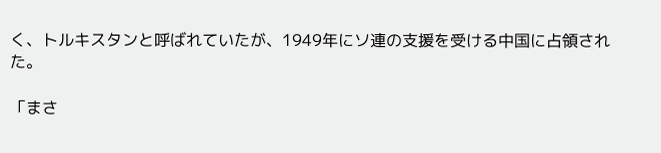く、トルキスタンと呼ばれていたが、1949年にソ連の支援を受ける中国に占領された。

「まさ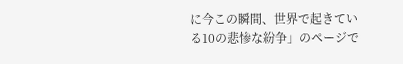に今この瞬間、世界で起きている10の悲惨な紛争」のページで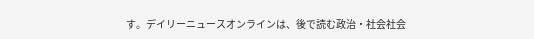す。デイリーニュースオンラインは、後で読む政治・社会社会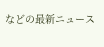などの最新ニュース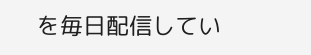を毎日配信してい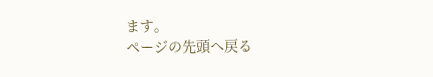ます。
ページの先頭へ戻る